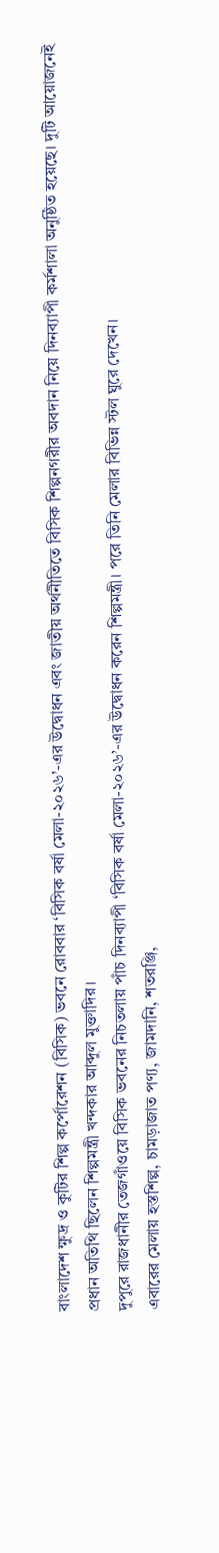বাংলাদেশ ক্ষুদ্র ও কুটির শিল্প কর্পোরেশন (বিসিক) ভবনে রোববার ‘বিসিক বর্ষা মেলা-২০২৬’-এর উদ্বোধন এবং জাতীয় অর্থনীতিতে বিসিক শিল্পনগরীর অবদান নিয়ে দিনব্যাপী কর্মশালা অনুষ্ঠিত হয়েছে। দুটি আয়োজনেই প্রধান অতিথি ছিলেন শিল্পমন্ত্রী খন্দকার আব্দুল মুক্তাদির।
দুপুরে রাজধানীর তেজগাঁওয়ে বিসিক ভবনের নিচতলায় পাঁচ দিনব্যাপী ‘বিসিক বর্ষা মেলা-২০২৬’-এর উদ্বোধন করেন শিল্পমন্ত্রী। পরে তিনি মেলার বিভিন্ন স্টল ঘুরে দেখেন।
এবারের মেলায় হস্তশিল্প, চামড়াজাত পণ্য, জামদানি, শতরঞ্জি,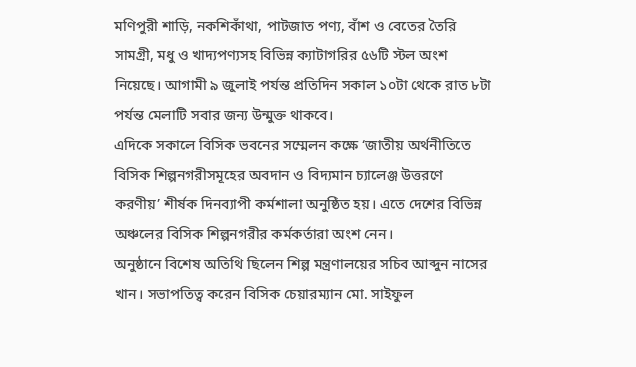মণিপুরী শাড়ি, নকশিকাঁথা, পাটজাত পণ্য, বাঁশ ও বেতের তৈরি সামগ্রী, মধু ও খাদ্যপণ্যসহ বিভিন্ন ক্যাটাগরির ৫৬টি স্টল অংশ নিয়েছে। আগামী ৯ জুলাই পর্যন্ত প্রতিদিন সকাল ১০টা থেকে রাত ৮টা পর্যন্ত মেলাটি সবার জন্য উন্মুক্ত থাকবে।
এদিকে সকালে বিসিক ভবনের সম্মেলন কক্ষে ‘জাতীয় অর্থনীতিতে বিসিক শিল্পনগরীসমূহের অবদান ও বিদ্যমান চ্যালেঞ্জ উত্তরণে করণীয়’ শীর্ষক দিনব্যাপী কর্মশালা অনুষ্ঠিত হয়। এতে দেশের বিভিন্ন অঞ্চলের বিসিক শিল্পনগরীর কর্মকর্তারা অংশ নেন।
অনুষ্ঠানে বিশেষ অতিথি ছিলেন শিল্প মন্ত্রণালয়ের সচিব আব্দুন নাসের খান। সভাপতিত্ব করেন বিসিক চেয়ারম্যান মো. সাইফুল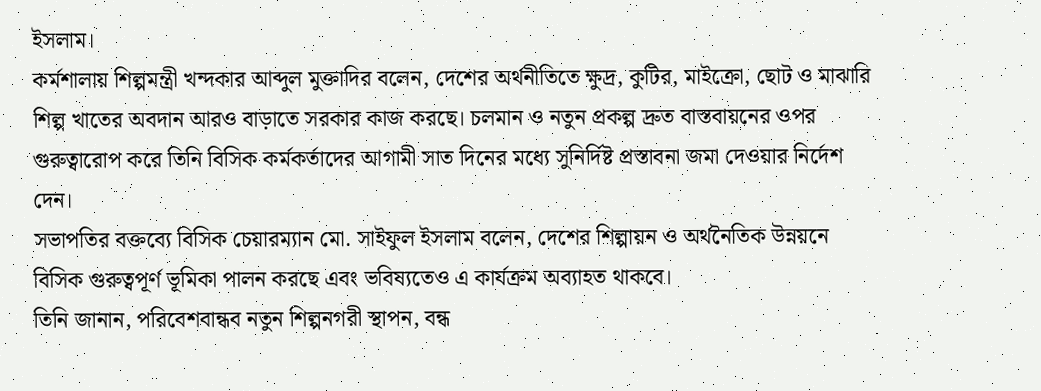ইসলাম।
কর্মশালায় শিল্পমন্ত্রী খন্দকার আব্দুল মুক্তাদির বলেন, দেশের অর্থনীতিতে ক্ষুদ্র, কুটির, মাইক্রো, ছোট ও মাঝারি শিল্প খাতের অবদান আরও বাড়াতে সরকার কাজ করছে। চলমান ও নতুন প্রকল্প দ্রুত বাস্তবায়নের ওপর গুরুত্বারোপ করে তিনি বিসিক কর্মকর্তাদের আগামী সাত দিনের মধ্যে সুনির্দিষ্ট প্রস্তাবনা জমা দেওয়ার নির্দেশ দেন।
সভাপতির বক্তব্যে বিসিক চেয়ারম্যান মো. সাইফুল ইসলাম বলেন, দেশের শিল্পায়ন ও অর্থনৈতিক উন্নয়নে বিসিক গুরুত্বপূর্ণ ভূমিকা পালন করছে এবং ভবিষ্যতেও এ কার্যক্রম অব্যাহত থাকবে।
তিনি জানান, পরিবেশবান্ধব নতুন শিল্পনগরী স্থাপন, বন্ধ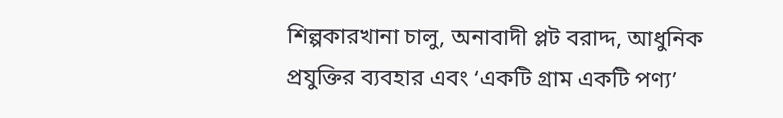শিল্পকারখানা চালু, অনাবাদী প্লট বরাদ্দ, আধুনিক প্রযুক্তির ব্যবহার এবং ‘একটি গ্রাম একটি পণ্য’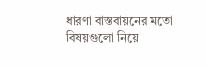ধারণা বাস্তবায়নের মতো বিষয়গুলো নিয়ে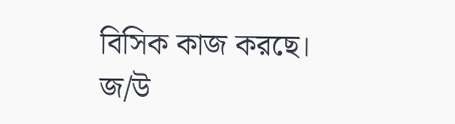বিসিক কাজ করছে।
জ/উ